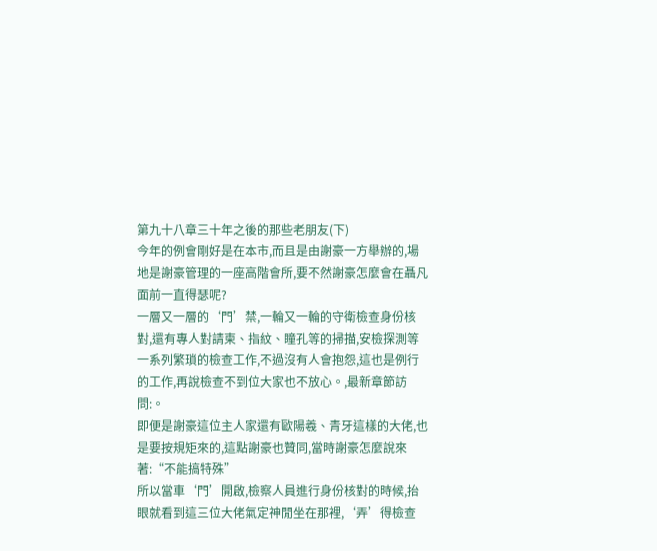第九十八章三十年之後的那些老朋友(下)
今年的例會剛好是在本市,而且是由謝豪一方舉辦的,場地是謝豪管理的一座高階會所,要不然謝豪怎麼會在聶凡面前一直得瑟呢?
一層又一層的‘門’禁,一輪又一輪的守衛檢查身份核對,還有專人對請柬、指紋、瞳孔等的掃描,安檢探測等一系列繁瑣的檢查工作,不過沒有人會抱怨,這也是例行的工作,再說檢查不到位大家也不放心。,最新章節訪問:。
即便是謝豪這位主人家還有歐陽羲、青牙這樣的大佬,也是要按規矩來的,這點謝豪也贊同,當時謝豪怎麼說來著:“不能搞特殊”
所以當車‘門’開啟,檢察人員進行身份核對的時候,抬眼就看到這三位大佬氣定神閒坐在那裡,‘弄’得檢查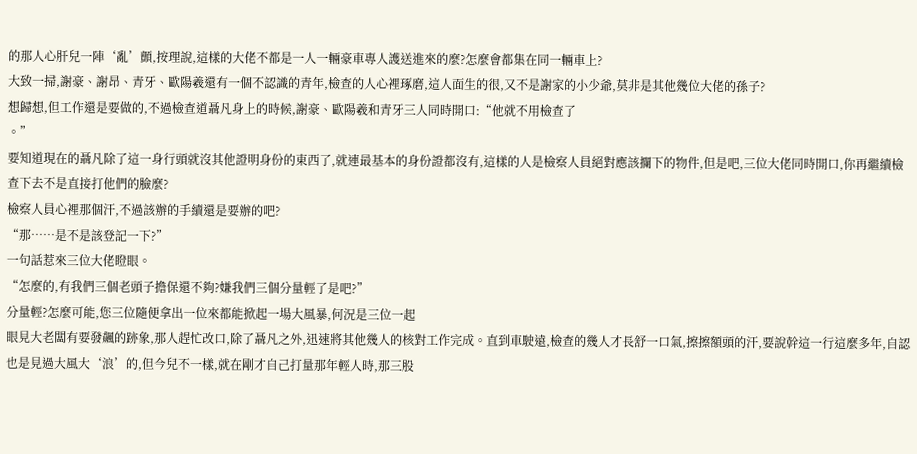的那人心肝兒一陣‘亂’顫,按理說,這樣的大佬不都是一人一輛豪車專人護送進來的麼?怎麼會都集在同一輛車上?
大致一掃,謝豪、謝昂、青牙、歐陽羲還有一個不認識的青年,檢查的人心裡琢磨,這人面生的很,又不是謝家的小少爺,莫非是其他幾位大佬的孫子?
想歸想,但工作還是要做的,不過檢查道聶凡身上的時候,謝豪、歐陽羲和青牙三人同時開口:“他就不用檢查了
。”
要知道現在的聶凡除了這一身行頭就沒其他證明身份的東西了,就連最基本的身份證都沒有,這樣的人是檢察人員絕對應該攔下的物件,但是吧,三位大佬同時開口,你再繼續檢查下去不是直接打他們的臉麼?
檢察人員心裡那個汗,不過該辦的手續還是要辦的吧?
“那……是不是該登記一下?”
一句話惹來三位大佬瞪眼。
“怎麼的,有我們三個老頭子擔保還不夠?嫌我們三個分量輕了是吧?”
分量輕?怎麼可能,您三位隨便拿出一位來都能掀起一場大風暴,何況是三位一起
眼見大老闆有要發飆的跡象,那人趕忙改口,除了聶凡之外,迅速將其他幾人的核對工作完成。直到車駛遠,檢查的幾人才長舒一口氣,擦擦額頭的汗,要說幹這一行這麼多年,自認也是見過大風大‘浪’的,但今兒不一樣,就在剛才自己打量那年輕人時,那三股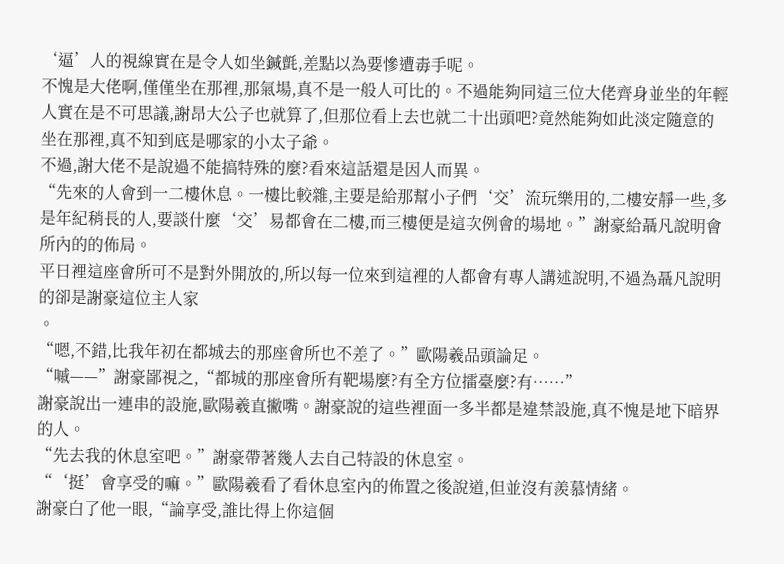‘逼’人的視線實在是令人如坐鍼氈,差點以為要慘遭毒手呢。
不愧是大佬啊,僅僅坐在那裡,那氣場,真不是一般人可比的。不過能夠同這三位大佬齊身並坐的年輕人實在是不可思議,謝昂大公子也就算了,但那位看上去也就二十出頭吧?竟然能夠如此淡定隨意的坐在那裡,真不知到底是哪家的小太子爺。
不過,謝大佬不是說過不能搞特殊的麼?看來這話還是因人而異。
“先來的人會到一二樓休息。一樓比較雜,主要是給那幫小子們‘交’流玩樂用的,二樓安靜一些,多是年紀稍長的人,要談什麼‘交’易都會在二樓,而三樓便是這次例會的場地。”謝豪給聶凡說明會所內的的佈局。
平日裡這座會所可不是對外開放的,所以每一位來到這裡的人都會有專人講述說明,不過為聶凡說明的卻是謝豪這位主人家
。
“嗯,不錯,比我年初在都城去的那座會所也不差了。”歐陽羲品頭論足。
“嘁——”謝豪鄙視之,“都城的那座會所有靶場麼?有全方位擂臺麼?有……”
謝豪說出一連串的設施,歐陽羲直撇嘴。謝豪說的這些裡面一多半都是違禁設施,真不愧是地下暗界的人。
“先去我的休息室吧。”謝豪帶著幾人去自己特設的休息室。
“‘挺’會享受的嘛。”歐陽羲看了看休息室內的佈置之後說道,但並沒有羨慕情緒。
謝豪白了他一眼,“論享受,誰比得上你這個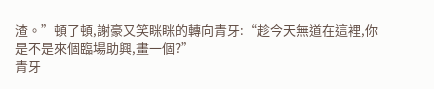渣。”頓了頓,謝豪又笑眯眯的轉向青牙:“趁今天無道在這裡,你是不是來個臨場助興,畫一個?”
青牙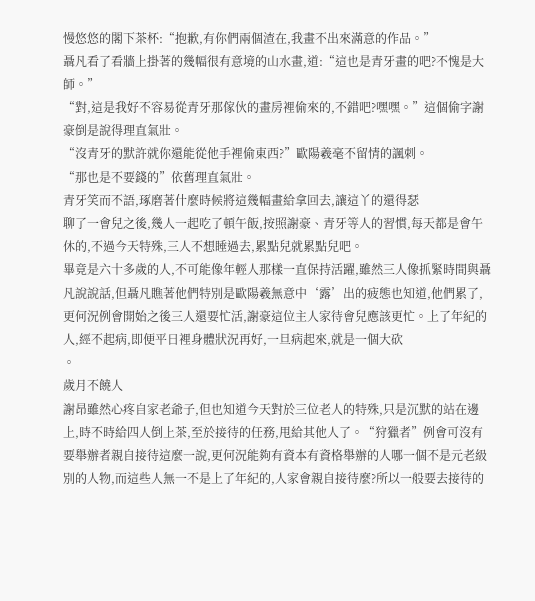慢悠悠的閣下茶杯:“抱歉,有你們兩個渣在,我畫不出來滿意的作品。”
聶凡看了看牆上掛著的幾幅很有意境的山水畫,道:“這也是青牙畫的吧?不愧是大師。”
“對,這是我好不容易從青牙那傢伙的畫房裡偷來的,不錯吧?嘿嘿。”這個偷字謝豪倒是說得理直氣壯。
“沒青牙的默許就你還能從他手裡偷東西?”歐陽羲毫不留情的諷刺。
“那也是不要錢的”依舊理直氣壯。
青牙笑而不語,琢磨著什麼時候將這幾幅畫給拿回去,讓這丫的還得瑟
聊了一會兒之後,幾人一起吃了頓午飯,按照謝豪、青牙等人的習慣,每天都是會午休的,不過今天特殊,三人不想睡過去,累點兒就累點兒吧。
畢竟是六十多歲的人,不可能像年輕人那樣一直保持活躍,雖然三人像抓緊時間與聶凡說說話,但聶凡瞧著他們特別是歐陽羲無意中‘露’出的疲態也知道,他們累了,更何況例會開始之後三人還要忙活,謝豪這位主人家待會兒應該更忙。上了年紀的人,經不起病,即便平日裡身體狀況再好,一旦病起來,就是一個大砍
。
歲月不饒人
謝昂雖然心疼自家老爺子,但也知道今天對於三位老人的特殊,只是沉默的站在邊上,時不時給四人倒上茶,至於接待的任務,甩給其他人了。“狩獵者”例會可沒有要舉辦者親自接待這麼一說,更何況能夠有資本有資格舉辦的人哪一個不是元老級別的人物,而這些人無一不是上了年紀的,人家會親自接待麼?所以一般要去接待的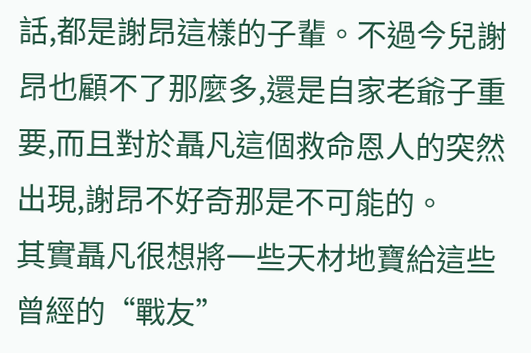話,都是謝昂這樣的子輩。不過今兒謝昂也顧不了那麼多,還是自家老爺子重要,而且對於聶凡這個救命恩人的突然出現,謝昂不好奇那是不可能的。
其實聶凡很想將一些天材地寶給這些曾經的“戰友”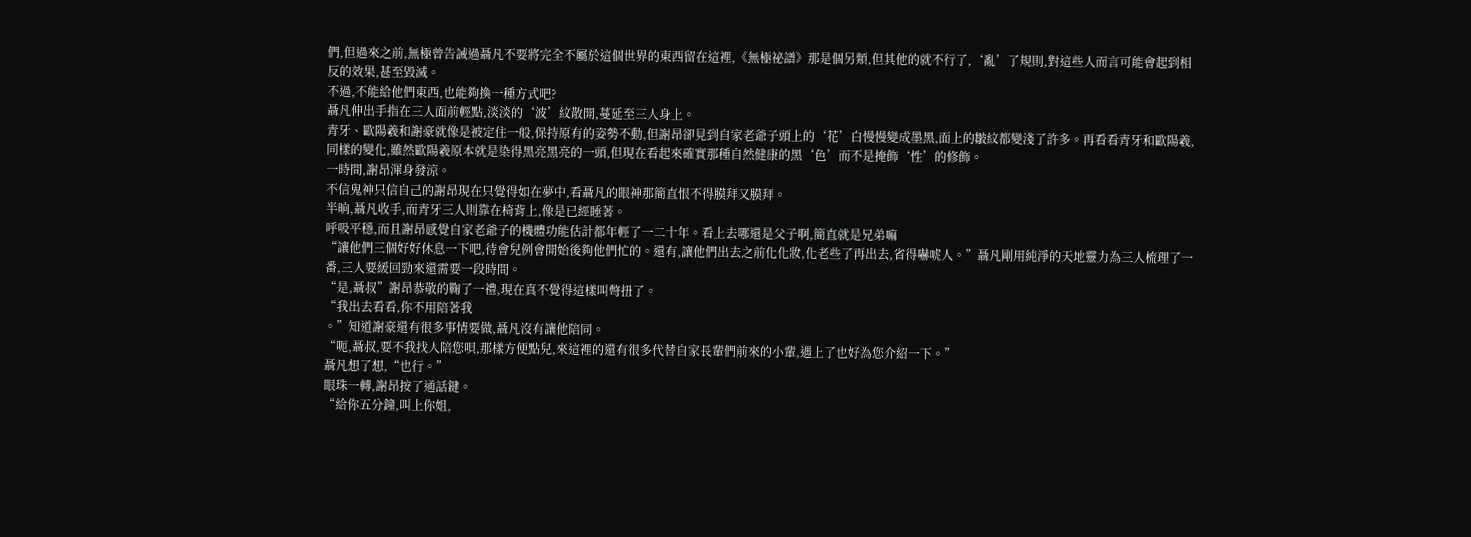們,但過來之前,無極曾告誡過聶凡不要將完全不屬於這個世界的東西留在這裡,《無極祕譜》那是個另類,但其他的就不行了,‘亂’了規則,對這些人而言可能會起到相反的效果,甚至毀滅。
不過,不能給他們東西,也能夠換一種方式吧?
聶凡伸出手指在三人面前輕點,淡淡的‘波’紋散開,蔓延至三人身上。
青牙、歐陽羲和謝豪就像是被定住一般,保持原有的姿勢不動,但謝昂卻見到自家老爺子頭上的‘花’白慢慢變成墨黑,面上的皺紋都變淺了許多。再看看青牙和歐陽羲,同樣的變化,雖然歐陽羲原本就是染得黑亮黑亮的一頭,但現在看起來確實那種自然健康的黑‘色’而不是掩飾‘性’的修飾。
一時間,謝昂渾身發涼。
不信鬼神只信自己的謝昂現在只覺得如在夢中,看聶凡的眼神那簡直恨不得膜拜又膜拜。
半晌,聶凡收手,而青牙三人則靠在椅背上,像是已經睡著。
呼吸平穩,而且謝昂感覺自家老爺子的機體功能估計都年輕了一二十年。看上去哪還是父子啊,簡直就是兄弟嘛
“讓他們三個好好休息一下吧,待會兒例會開始後夠他們忙的。還有,讓他們出去之前化化妝,化老些了再出去,省得嚇唬人。”聶凡剛用純淨的天地靈力為三人梳理了一番,三人要緩回勁來還需要一段時間。
“是,聶叔”謝昂恭敬的鞠了一禮,現在真不覺得這樣叫彆扭了。
“我出去看看,你不用陪著我
。”知道謝豪還有很多事情要做,聶凡沒有讓他陪同。
“呃,聶叔,要不我找人陪您唄,那樣方便點兒,來這裡的還有很多代替自家長輩們前來的小輩,遇上了也好為您介紹一下。”
聶凡想了想,“也行。”
眼珠一轉,謝昂按了通話鍵。
“給你五分鐘,叫上你姐,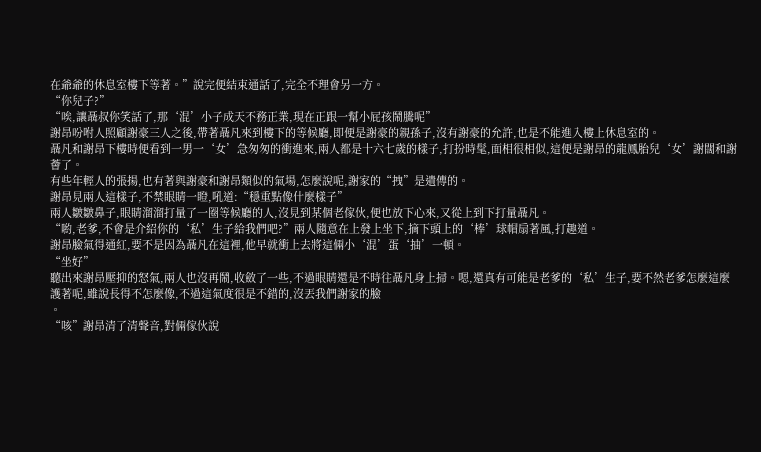在爺爺的休息室樓下等著。”說完便結束通話了,完全不理會另一方。
“你兒子?”
“唉,讓聶叔你笑話了,那‘混’小子成天不務正業,現在正跟一幫小屁孩鬧騰呢”
謝昂吩咐人照顧謝豪三人之後,帶著聶凡來到樓下的等候廳,即便是謝豪的親孫子,沒有謝豪的允許,也是不能進入樓上休息室的。
聶凡和謝昂下樓時便看到一男一‘女’急匆匆的衝進來,兩人都是十六七歲的樣子,打扮時髦,面相很相似,這便是謝昂的龍鳳胎兒‘女’謝闊和謝薈了。
有些年輕人的張揚,也有著與謝豪和謝昂類似的氣場,怎麼說呢,謝家的“拽”是遺傳的。
謝昂見兩人這樣子,不禁眼睛一瞪,吼道:“穩重點像什麼樣子”
兩人皺皺鼻子,眼睛溜溜打量了一圈等候廳的人,沒見到某個老傢伙,便也放下心來,又從上到下打量聶凡。
“喲,老爹,不會是介紹你的‘私’生子給我們吧?”兩人隨意在上發上坐下,摘下頭上的‘棒’球帽扇著風,打趣道。
謝昂臉氣得通紅,要不是因為聶凡在這裡,他早就衝上去將這倆小‘混’蛋‘抽’一頓。
“坐好”
聽出來謝昂壓抑的怒氣,兩人也沒再鬧,收斂了一些,不過眼睛還是不時往聶凡身上掃。嗯,還真有可能是老爹的‘私’生子,要不然老爹怎麼這麼護著呢,雖說長得不怎麼像,不過這氣度很是不錯的,沒丟我們謝家的臉
。
“咳”謝昂清了清聲音,對倆傢伙說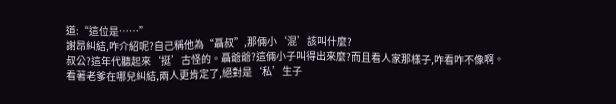道:“這位是……”
謝昂糾結,咋介紹呢?自己稱他為“聶叔”,那倆小‘混’該叫什麼?
叔公?這年代聽起來‘挺’古怪的。聶爺爺?這倆小子叫得出來麼?而且看人家那樣子,咋看咋不像啊。
看著老爹在哪兒糾結,兩人更肯定了,絕對是‘私’生子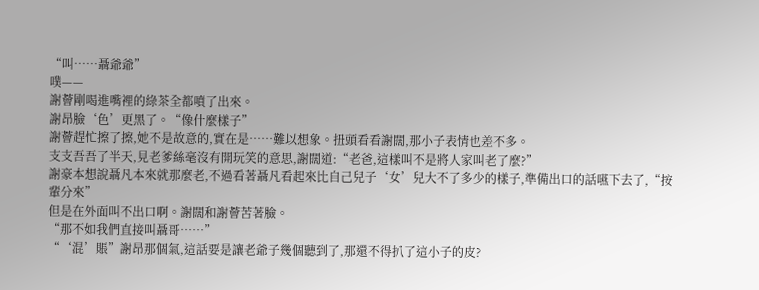“叫……聶爺爺”
噗——
謝薈剛喝進嘴裡的綠茶全都噴了出來。
謝昂臉‘色’更黑了。“像什麼樣子”
謝薈趕忙擦了擦,她不是故意的,實在是……難以想象。扭頭看看謝闊,那小子表情也差不多。
支支吾吾了半天,見老爹絲毫沒有開玩笑的意思,謝闊道:“老爸,這樣叫不是將人家叫老了麼?”
謝豪本想說聶凡本來就那麼老,不過看著聶凡看起來比自己兒子‘女’兒大不了多少的樣子,準備出口的話嚥下去了,“按輩分來”
但是在外面叫不出口啊。謝闊和謝薈苦著臉。
“那不如我們直接叫聶哥……”
“‘混’賬”謝昂那個氣,這話要是讓老爺子幾個聽到了,那還不得扒了這小子的皮?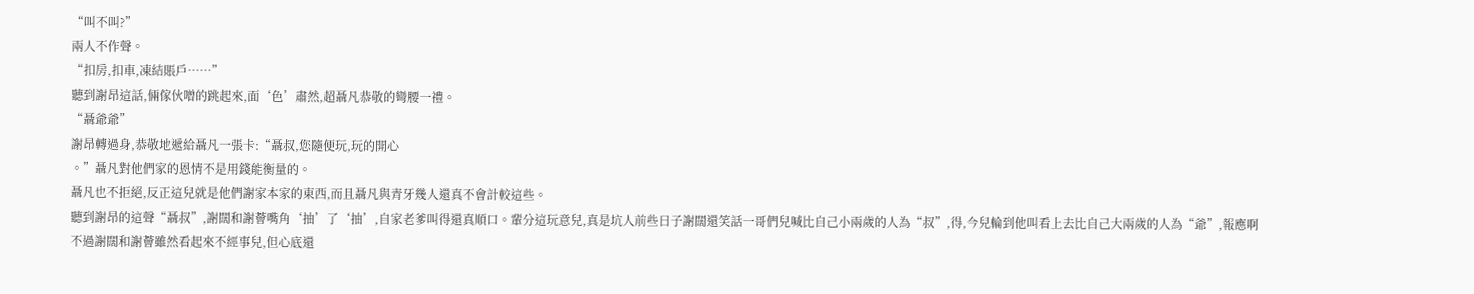“叫不叫?”
兩人不作聲。
“扣房,扣車,凍結賬戶……”
聽到謝昂這話,倆傢伙噌的跳起來,面‘色’肅然,超聶凡恭敬的彎腰一禮。
“聶爺爺”
謝昂轉過身,恭敬地遞給聶凡一張卡:“聶叔,您隨便玩,玩的開心
。”聶凡對他們家的恩情不是用錢能衡量的。
聶凡也不拒絕,反正這兒就是他們謝家本家的東西,而且聶凡與青牙幾人還真不會計較這些。
聽到謝昂的這聲“聶叔”,謝闊和謝薈嘴角‘抽’了‘抽’,自家老爹叫得還真順口。輩分這玩意兒,真是坑人前些日子謝闊還笑話一哥們兒喊比自己小兩歲的人為“叔”,得,今兒輪到他叫看上去比自己大兩歲的人為“爺”,報應啊
不過謝闊和謝薈雖然看起來不經事兒,但心底還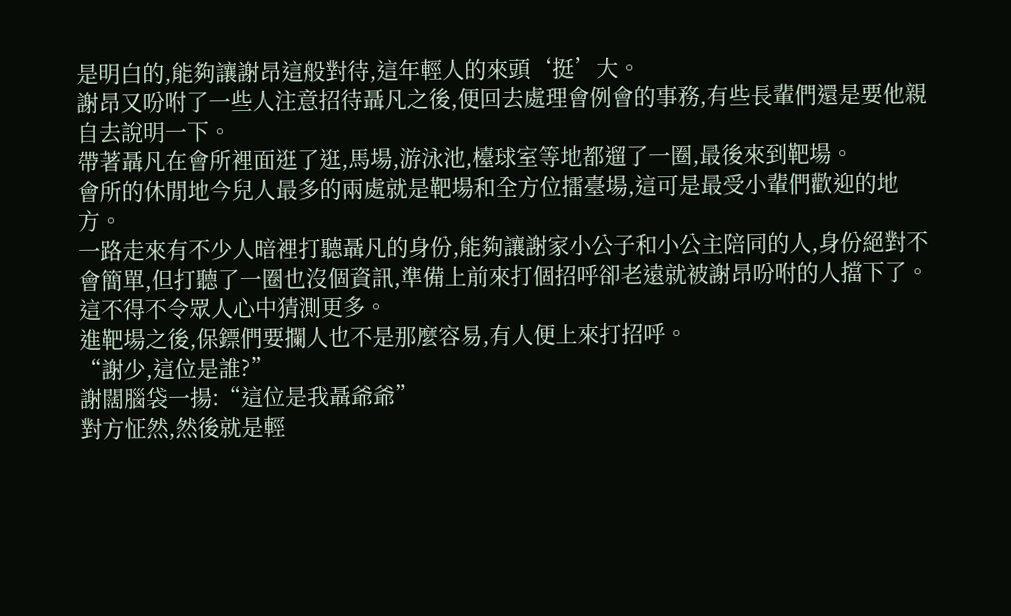是明白的,能夠讓謝昂這般對待,這年輕人的來頭‘挺’大。
謝昂又吩咐了一些人注意招待聶凡之後,便回去處理會例會的事務,有些長輩們還是要他親自去說明一下。
帶著聶凡在會所裡面逛了逛,馬場,游泳池,檯球室等地都遛了一圈,最後來到靶場。
會所的休閒地今兒人最多的兩處就是靶場和全方位擂臺場,這可是最受小輩們歡迎的地方。
一路走來有不少人暗裡打聽聶凡的身份,能夠讓謝家小公子和小公主陪同的人,身份絕對不會簡單,但打聽了一圈也沒個資訊,準備上前來打個招呼卻老遠就被謝昂吩咐的人擋下了。這不得不令眾人心中猜測更多。
進靶場之後,保鏢們要攔人也不是那麼容易,有人便上來打招呼。
“謝少,這位是誰?”
謝闊腦袋一揚:“這位是我聶爺爺”
對方怔然,然後就是輕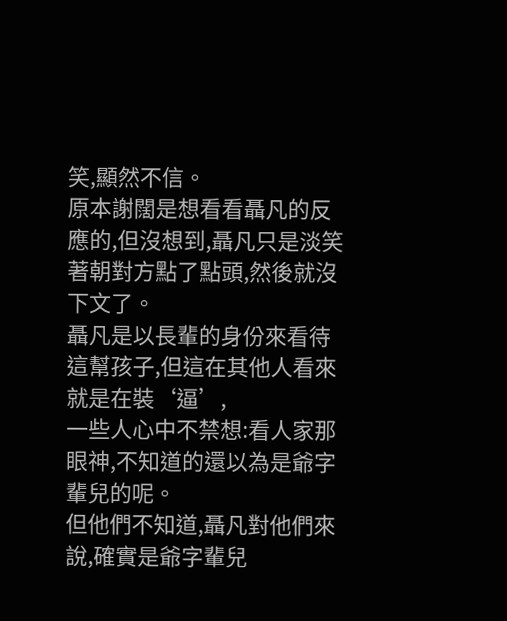笑,顯然不信。
原本謝闊是想看看聶凡的反應的,但沒想到,聶凡只是淡笑著朝對方點了點頭,然後就沒下文了。
聶凡是以長輩的身份來看待這幫孩子,但這在其他人看來就是在裝‘逼’,
一些人心中不禁想:看人家那眼神,不知道的還以為是爺字輩兒的呢。
但他們不知道,聶凡對他們來說,確實是爺字輩兒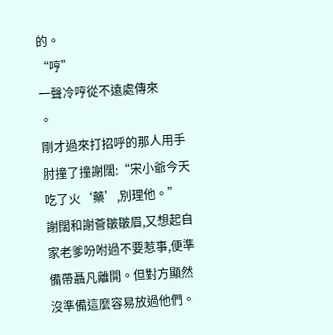的。
“哼”
一聲冷哼從不遠處傳來
。
剛才過來打招呼的那人用手肘撞了撞謝闊:“宋小爺今天吃了火‘藥’,別理他。”
謝闊和謝薈皺皺眉,又想起自家老爹吩咐過不要惹事,便準備帶聶凡離開。但對方顯然沒準備這麼容易放過他們。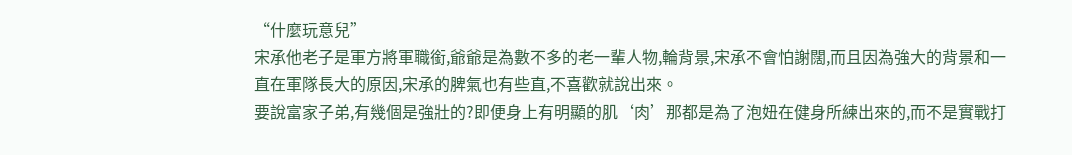“什麼玩意兒”
宋承他老子是軍方將軍職銜,爺爺是為數不多的老一輩人物,輪背景,宋承不會怕謝闊,而且因為強大的背景和一直在軍隊長大的原因,宋承的脾氣也有些直,不喜歡就說出來。
要說富家子弟,有幾個是強壯的?即便身上有明顯的肌‘肉’那都是為了泡妞在健身所練出來的,而不是實戰打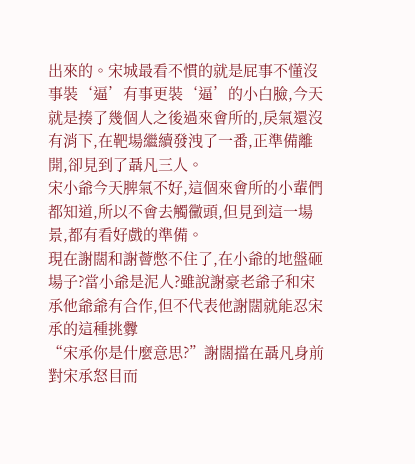出來的。宋城最看不慣的就是屁事不懂沒事裝‘逼’有事更裝‘逼’的小白臉,今天就是揍了幾個人之後過來會所的,戾氣還沒有消下,在靶場繼續發洩了一番,正準備離開,卻見到了聶凡三人。
宋小爺今天脾氣不好,這個來會所的小輩們都知道,所以不會去觸黴頭,但見到這一場景,都有看好戲的準備。
現在謝闊和謝薈憋不住了,在小爺的地盤砸場子?當小爺是泥人?雖說謝豪老爺子和宋承他爺爺有合作,但不代表他謝闊就能忍宋承的這種挑釁
“宋承你是什麼意思?”謝闊擋在聶凡身前對宋承怒目而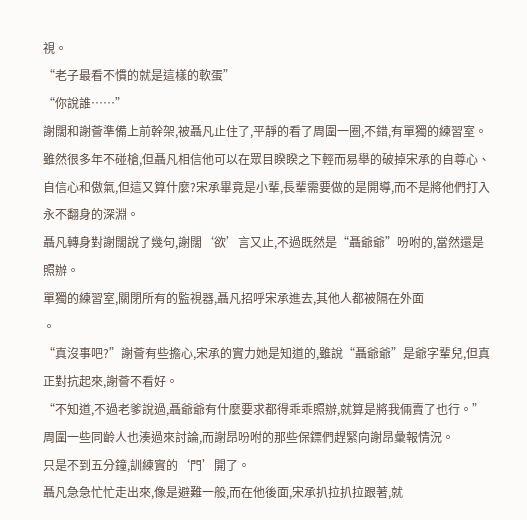視。
“老子最看不慣的就是這樣的軟蛋”
“你說誰……”
謝闊和謝薈準備上前幹架,被聶凡止住了,平靜的看了周圍一圈,不錯,有單獨的練習室。
雖然很多年不碰槍,但聶凡相信他可以在眾目睽睽之下輕而易舉的破掉宋承的自尊心、自信心和傲氣,但這又算什麼?宋承畢竟是小輩,長輩需要做的是開導,而不是將他們打入永不翻身的深淵。
聶凡轉身對謝闊說了幾句,謝闊‘欲’言又止,不過既然是“聶爺爺”吩咐的,當然還是照辦。
單獨的練習室,關閉所有的監視器,聶凡招呼宋承進去,其他人都被隔在外面
。
“真沒事吧?”謝薈有些擔心,宋承的實力她是知道的,雖說“聶爺爺”是爺字輩兒,但真正對抗起來,謝薈不看好。
“不知道,不過老爹說過,聶爺爺有什麼要求都得乖乖照辦,就算是將我倆賣了也行。”
周圍一些同齡人也湊過來討論,而謝昂吩咐的那些保鏢們趕緊向謝昂彙報情況。
只是不到五分鐘,訓練實的‘門’開了。
聶凡急急忙忙走出來,像是避難一般,而在他後面,宋承扒拉扒拉跟著,就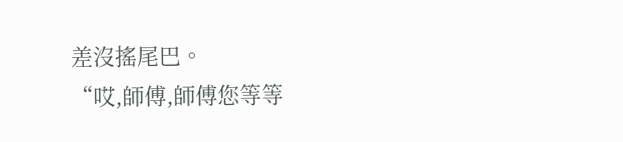差沒搖尾巴。
“哎,師傅,師傅您等等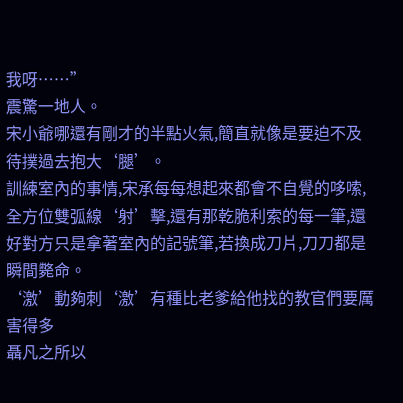我呀……”
震驚一地人。
宋小爺哪還有剛才的半點火氣,簡直就像是要迫不及待撲過去抱大‘腿’。
訓練室內的事情,宋承每每想起來都會不自覺的哆嗦,全方位雙弧線‘射’擊,還有那乾脆利索的每一筆,還好對方只是拿著室內的記號筆,若換成刀片,刀刀都是瞬間斃命。
‘激’動夠刺‘激’有種比老爹給他找的教官們要厲害得多
聶凡之所以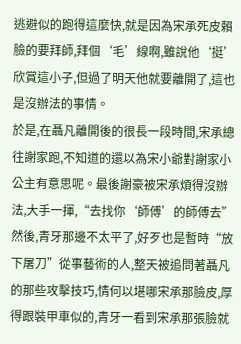逃避似的跑得這麼快,就是因為宋承死皮賴臉的要拜師,拜個‘毛’線啊,雖說他‘挺’欣賞這小子,但過了明天他就要離開了,這也是沒辦法的事情。
於是,在聶凡離開後的很長一段時間,宋承總往謝家跑,不知道的還以為宋小爺對謝家小公主有意思呢。最後謝豪被宋承煩得沒辦法,大手一揮,“去找你‘師傅’的師傅去”
然後,青牙那邊不太平了,好歹也是暫時“放下屠刀”從事藝術的人,整天被追問著聶凡的那些攻擊技巧,情何以堪哪宋承那臉皮,厚得跟裝甲車似的,青牙一看到宋承那張臉就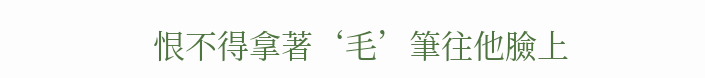恨不得拿著‘毛’筆往他臉上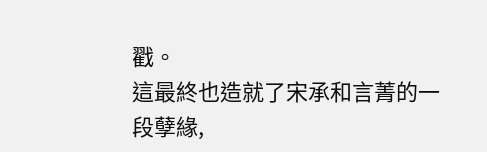戳。
這最終也造就了宋承和言菁的一段孽緣,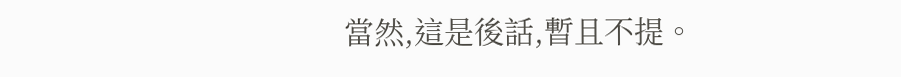當然,這是後話,暫且不提。